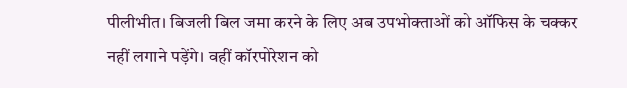पीलीभीत। बिजली बिल जमा करने के लिए अब उपभोक्ताओं को ऑफिस के चक्कर नहीं लगाने पड़ेंगे। वहीं कॉरपोरेशन को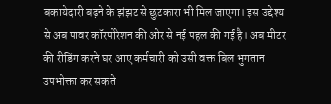बकायेदारी बढ़ने के झंझट से छुटकारा भी मिल जाएगा। इस उद्देश्य से अब पावर कॉरपोरेशन की ओर से नई पहल की गई है। अब मीटर की रीडिंग करने घर आए कर्मचारी को उसी वक्त बिल भुगतान उपभोक्ता कर सकते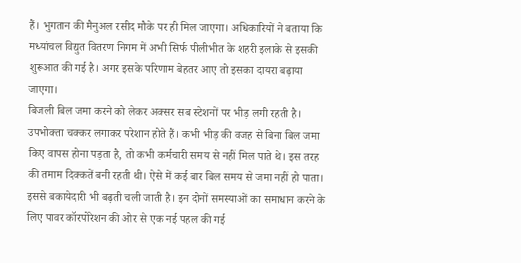हैं। भुगतान की मैनुअल रसीद मौके पर ही मिल जाएगा। अधिकारियों ने बताया कि मध्यांचल विद्युत वितरण निगम में अभी सिर्फ पीलीभीत के शहरी इलाके से इसकी शुरूआत की गई है। अगर इसके परिणाम बेहतर आए तो इसका दायरा बढ़ाया जाएगा।
बिजली बिल जमा करने को लेकर अक्सर सब स्टेशनों पर भीड़ लगी रहती है। उपभोक्ता चक्कर लगाकर परेशान होते हैं। कभी भीड़ की वजह से बिना बिल जमा किए वापस होना पड़ता है, तो कभी कर्मचारी समय से नहीं मिल पाते थे। इस तरह की तमाम दिक्कतें बनी रहती थी। ऐसे में कई बार बिल समय से जमा नहीं हो पाता। इससे बकायेदारी भी बढ़ती चली जाती है। इन दोनों समस्याओं का समाधान करने के लिए पावर कॉरपोरेशन की ओर से एक नई पहल की गई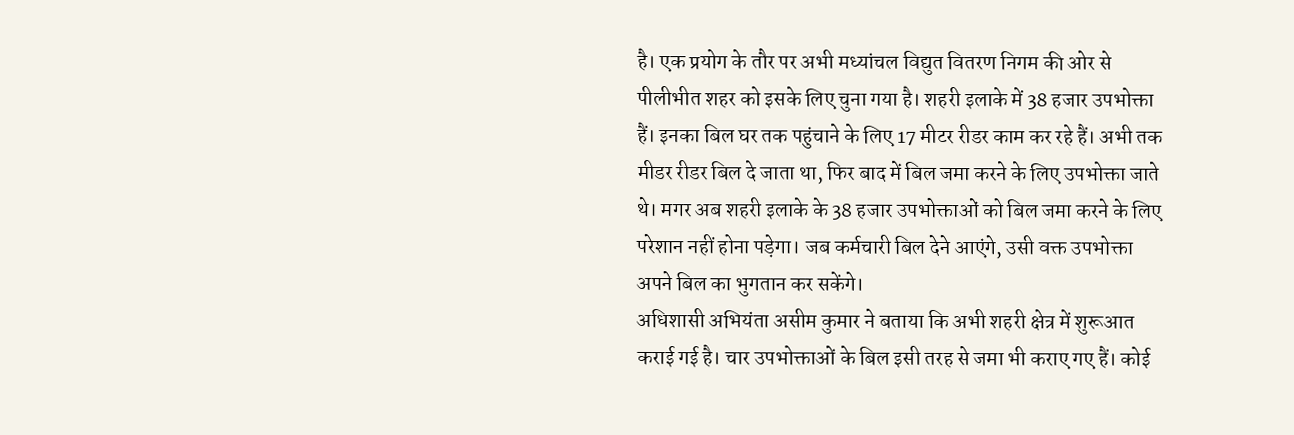है। एक प्रयोग के तौर पर अभी मध्यांचल विद्युत वितरण निगम की ओर से पीलीभीत शहर को इसके लिए चुना गया है। शहरी इलाके में 38 हजार उपभोक्ता हैं। इनका बिल घर तक पहुंचाने के लिए 17 मीटर रीडर काम कर रहे हैं। अभी तक मीडर रीडर बिल दे जाता था, फिर बाद में बिल जमा करने के लिए उपभोक्ता जाते थे। मगर अब शहरी इलाके के 38 हजार उपभोक्ताओं को बिल जमा करने के लिए परेशान नहीं होना पड़ेगा। जब कर्मचारी बिल देने आएंगे, उसी वक्त उपभोक्ता अपने बिल का भुगतान कर सकेंगे।
अधिशासी अभियंता असीम कुमार ने बताया कि अभी शहरी क्षेत्र में शुरूआत कराई गई है। चार उपभोक्ताओं के बिल इसी तरह से जमा भी कराए गए हैं। कोई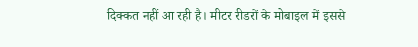दिक्कत नहीं आ रही है। मीटर रीडरों के मोबाइल में इससे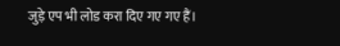जुड़े एप भी लोड करा दिए गए गए हैं।